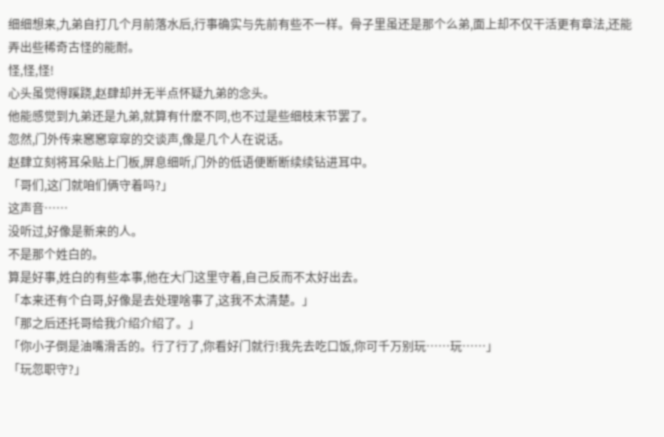细细想来,九弟自打几个月前落水后,行事确实与先前有些不一样。骨子里虽还是那个么弟,面上却不仅干活更有章法,还能弄出些稀奇古怪的能耐。
怪,怪,怪!
心头虽觉得蹊跷,赵肆却并无半点怀疑九弟的念头。
他能感觉到九弟还是九弟,就算有什麽不同,也不过是些细枝末节罢了。
忽然,门外传来窸窸窣窣的交谈声,像是几个人在说话。
赵肆立刻将耳朵贴上门板,屏息细听,门外的低语便断断续续钻进耳中。
「哥们,这门就咱们俩守着吗?」
这声音……
没听过,好像是新来的人。
不是那个姓白的。
算是好事,姓白的有些本事,他在大门这里守着,自己反而不太好出去。
「本来还有个白哥,好像是去处理啥事了,这我不太清楚。」
「那之后还托哥给我介绍介绍了。」
「你小子倒是油嘴滑舌的。行了行了,你看好门就行!我先去吃口饭,你可千万别玩……玩……」
「玩忽职守?」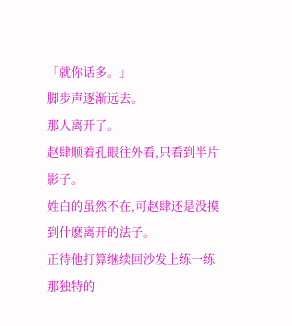「就你话多。」
脚步声逐渐远去。
那人离开了。
赵肆顺着孔眼往外看,只看到半片影子。
姓白的虽然不在,可赵肆还是没摸到什麽离开的法子。
正待他打算继续回沙发上练一练那独特的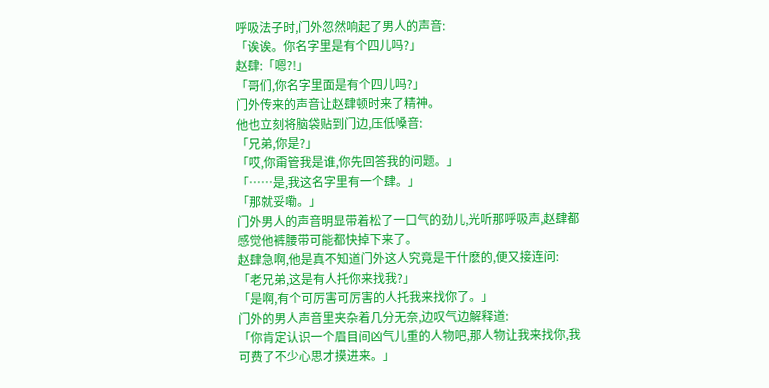呼吸法子时,门外忽然响起了男人的声音:
「诶诶。你名字里是有个四儿吗?」
赵肆:「嗯?!」
「哥们,你名字里面是有个四儿吗?」
门外传来的声音让赵肆顿时来了精神。
他也立刻将脑袋贴到门边,压低嗓音:
「兄弟,你是?」
「哎,你甭管我是谁,你先回答我的问题。」
「……是,我这名字里有一个肆。」
「那就妥嘞。」
门外男人的声音明显带着松了一口气的劲儿,光听那呼吸声,赵肆都感觉他裤腰带可能都快掉下来了。
赵肆急啊,他是真不知道门外这人究竟是干什麽的,便又接连问:
「老兄弟,这是有人托你来找我?」
「是啊,有个可厉害可厉害的人托我来找你了。」
门外的男人声音里夹杂着几分无奈,边叹气边解释道:
「你肯定认识一个眉目间凶气儿重的人物吧,那人物让我来找你,我可费了不少心思才摸进来。」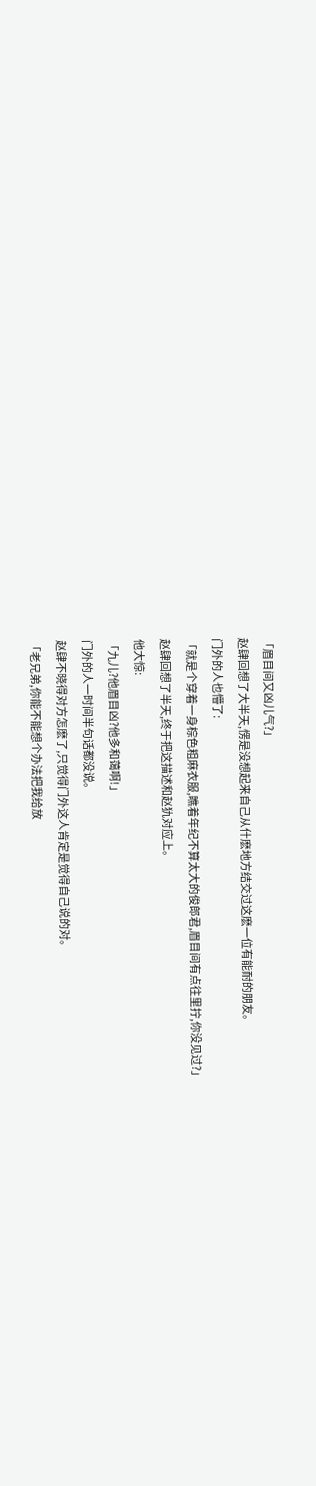「眉目间又凶儿气?」
赵肆回想了大半天,愣是没想起来自己从什麽地方结交过这麽一位有能耐的朋友。
门外的人也懵了:
「就是个穿着一身棕色粗麻衣服,瞧着年纪不算太大的俊郎君,眉目间有点往里拧,你没见过?」
赵肆回想了半天,终于把这描述和赵犰对应上。
他大惊:
「九儿?他眉目凶?他多和蔼啊!」
门外的人一时间半句话都没说。
赵肆不晓得对方怎麽了,只觉得门外这人肯定是觉得自己说的对。
「老兄弟,你能不能想个办法把我给放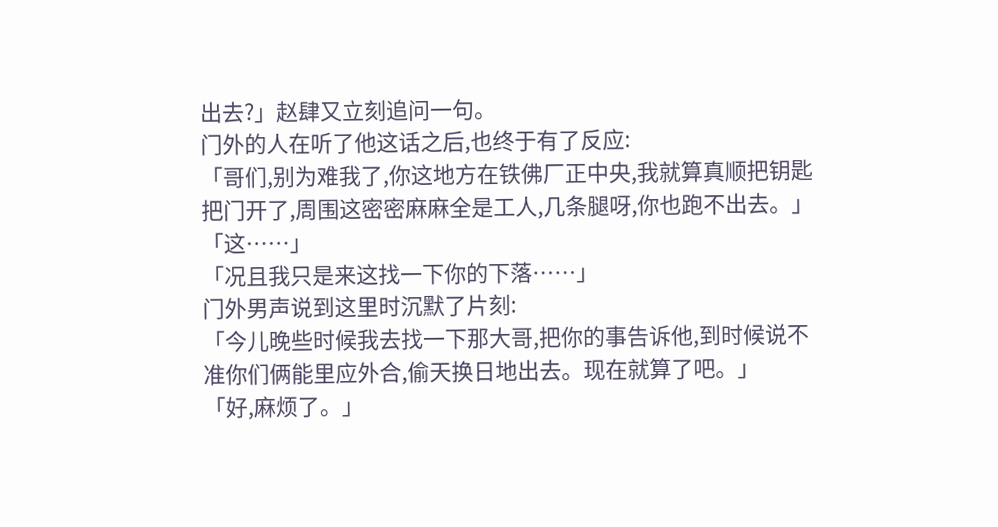出去?」赵肆又立刻追问一句。
门外的人在听了他这话之后,也终于有了反应:
「哥们,别为难我了,你这地方在铁佛厂正中央,我就算真顺把钥匙把门开了,周围这密密麻麻全是工人,几条腿呀,你也跑不出去。」
「这……」
「况且我只是来这找一下你的下落……」
门外男声说到这里时沉默了片刻:
「今儿晚些时候我去找一下那大哥,把你的事告诉他,到时候说不准你们俩能里应外合,偷天换日地出去。现在就算了吧。」
「好,麻烦了。」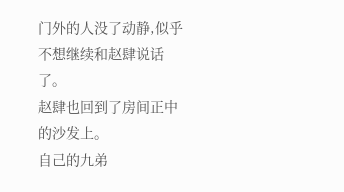门外的人没了动静,似乎不想继续和赵肆说话了。
赵肆也回到了房间正中的沙发上。
自己的九弟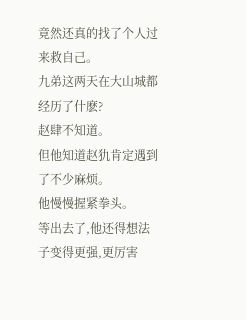竟然还真的找了个人过来救自己。
九弟这两天在大山城都经历了什麽?
赵肆不知道。
但他知道赵犰肯定遇到了不少麻烦。
他慢慢握紧拳头。
等出去了,他还得想法子变得更强,更厉害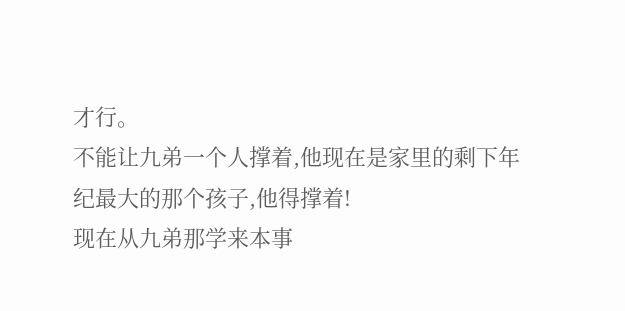才行。
不能让九弟一个人撑着,他现在是家里的剩下年纪最大的那个孩子,他得撑着!
现在从九弟那学来本事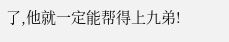了,他就一定能帮得上九弟!